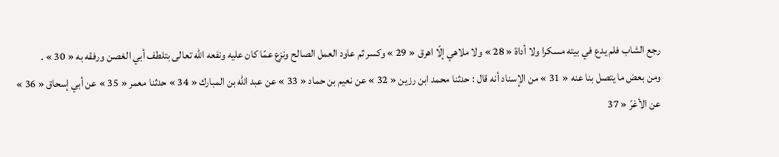رجع الشاب فلم يدع في بيته مسكرا ولا أداة « 28 » ولا ملاهي إلّا اهرق « 29 » وكسر ثم عاود العمل الصالح ونزع عمّا كان عليه ونفعه اللّه تعالى بتلطف أبي الغصن ورفقه به « 30 » .
ومن بعض ما يتصل بنا عنه « 31 » من الإسناد أنه قال : حدثنا محمد ابن رزين « 32 » عن نعيم بن حماد « 33 » عن عبد اللّه بن المبارك « 34 » حدثنا معمر « 35 » عن أبي إسحاق « 36 » عن الأغرّ « 37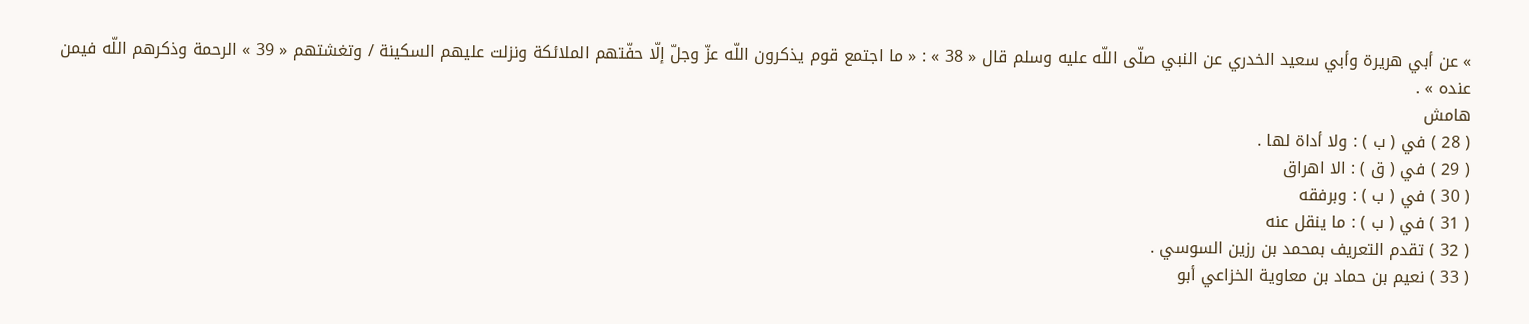» عن أبي هريرة وأبي سعيد الخدري عن النبي صلّى اللّه عليه وسلم قال « 38 » : « ما اجتمع قوم يذكرون اللّه عزّ وجلّ إلّا حفّتهم الملائكة ونزلت عليهم السكينة / وتغشتهم « 39 » الرحمة وذكرهم اللّه فيمن عنده » .
هامش
( 28 ) في ( ب ) : ولا أداة لها .
( 29 ) في ( ق ) : الا اهراق
( 30 ) في ( ب ) : وبرفقه
( 31 ) في ( ب ) : ما ينقل عنه
( 32 ) تقدم التعريف بمحمد بن رزين السوسي .
( 33 ) نعيم بن حماد بن معاوية الخزاعي أبو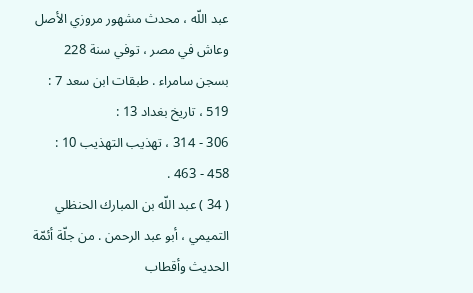عبد اللّه ، محدث مشهور مروزي الأصل وعاش في مصر ، توفي سنة 228 بسجن سامراء . طبقات ابن سعد 7 : 519 ، تاريخ بغداد 13 :
306 - 314 ، تهذيب التهذيب 10 : 458 - 463 .
( 34 ) عبد اللّه بن المبارك الحنظلي التميمي ، أبو عبد الرحمن . من جلّة أئمّة الحديث وأقطاب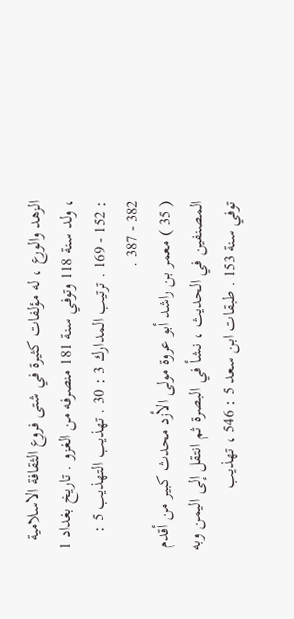الزهد والورع ، له مؤلفات كثيرة في شتى فروع الثقافة الاسلامية ، ولد سنة 118 وتوفي سنة 181 منصرفه من الغزو . تاريخ بغداد 1 : 152 - 169 . ترتيب المدارك 3 : 30 . تهذيب التهذيب 5 : 382 - 387 .
( 35 ) معمر بن راشد أبو عروة مولى الأزد محدث كبير من أقدم المصنفين في الحديث ، نشأ في البصرة ثم انتقل إلى اليمن وبه توفي سنة 153 . طبقات ابن سعد 5 : 546 ، تهذيب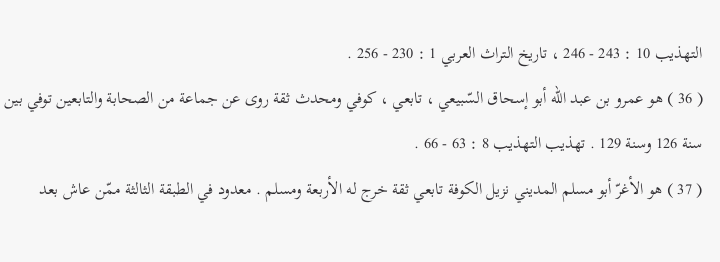التهذيب 10 : 243 - 246 ، تاريخ التراث العربي 1 : 230 - 256 .
( 36 ) هو عمرو بن عبد اللّه أبو إسحاق السّبيعي ، تابعي ، كوفي ومحدث ثقة روى عن جماعة من الصحابة والتابعين توفي بين سنة 126 وسنة 129 . تهذيب التهذيب 8 : 63 - 66 .
( 37 ) هو الأغرّ أبو مسلم المديني نزيل الكوفة تابعي ثقة خرج له الأربعة ومسلم . معدود في الطبقة الثالثة ممّن عاش بعد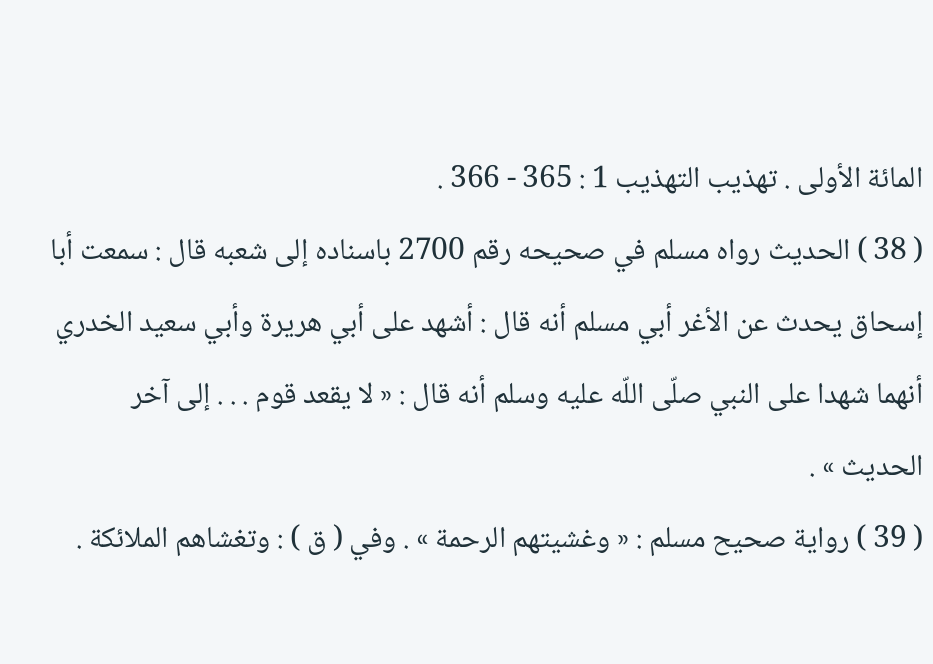المائة الأولى . تهذيب التهذيب 1 : 365 - 366 .
( 38 ) الحديث رواه مسلم في صحيحه رقم 2700 باسناده إلى شعبه قال : سمعت أبا إسحاق يحدث عن الأغر أبي مسلم أنه قال : أشهد على أبي هريرة وأبي سعيد الخدري أنهما شهدا على النبي صلّى اللّه عليه وسلم أنه قال : « لا يقعد قوم . . . إلى آخر الحديث » .
( 39 ) رواية صحيح مسلم : « وغشيتهم الرحمة » . وفي ( ق ) : وتغشاهم الملائكة .